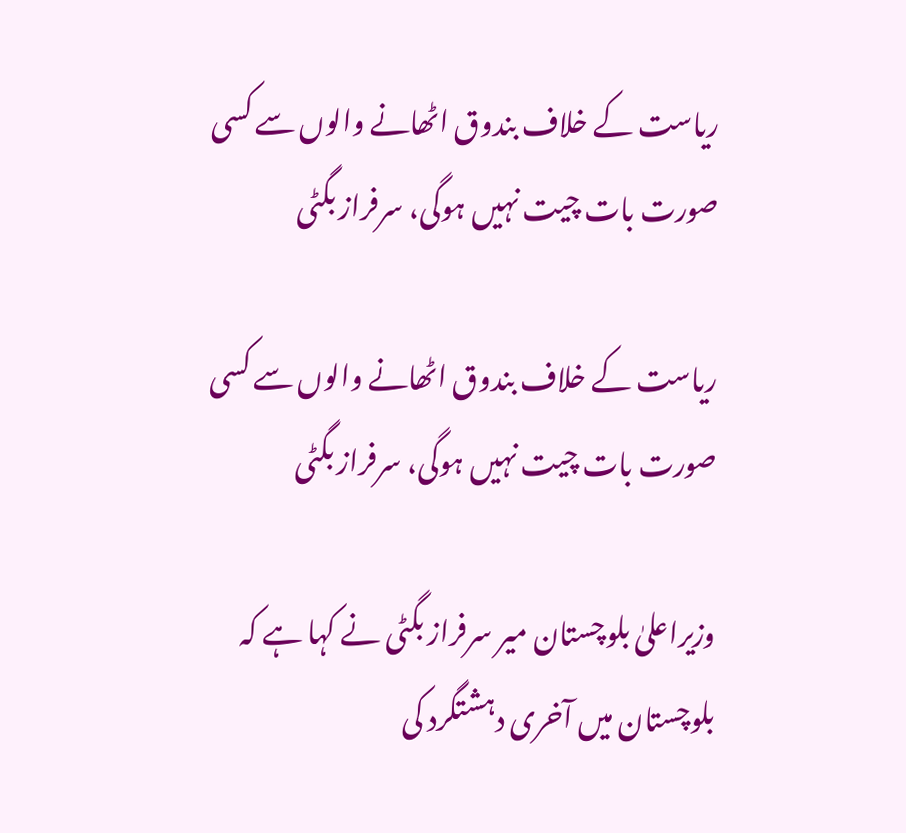ریاست کے خلاف بندوق اٹھانے والوں سے کسی صورت بات چیت نہیں ہوگی، سرفراز بگٹی

ریاست کے خلاف بندوق اٹھانے والوں سے کسی صورت بات چیت نہیں ہوگی، سرفراز بگٹی

وزیراعلیٰ بلوچستان میر سرفراز بگٹی نے کہا ہے کہ بلوچستان میں آخری دہشتگرد کی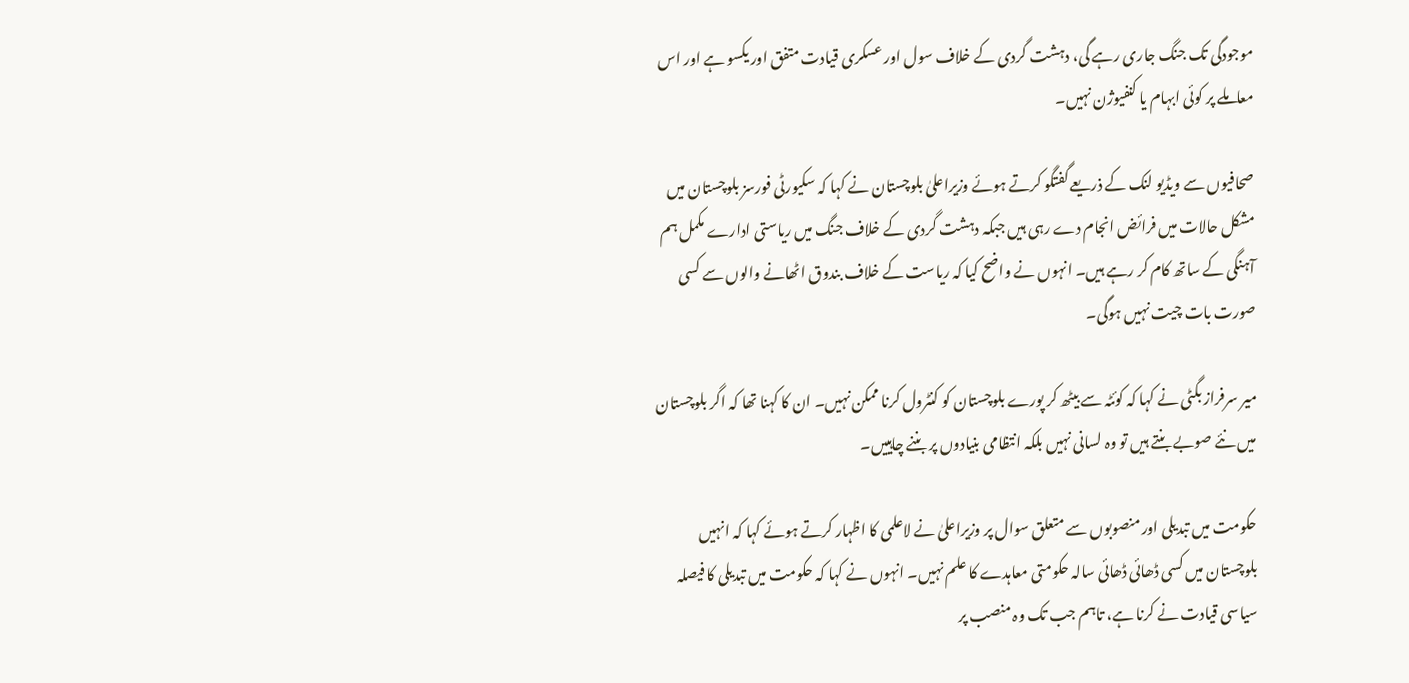موجودگی تک جنگ جاری رہے گی، دہشت گردی کے خلاف سول اور عسکری قیادت متفق اور یکسو ہے اور اس معاملے پر کوئی ابہام یا کنفیوژن نہیں۔

صحافیوں سے ویڈیو لنک کے ذریعے گفتگو کرتے ہوئے وزیراعلیٰ بلوچستان نے کہا کہ سکیورٹی فورسز بلوچستان میں مشکل حالات میں فرائض انجام دے رہی ہیں جبکہ دہشت گردی کے خلاف جنگ میں ریاستی ادارے مکمل ہم آہنگی کے ساتھ کام کر رہے ہیں۔ انہوں نے واضح کیا کہ ریاست کے خلاف بندوق اٹھانے والوں سے کسی صورت بات چیت نہیں ہوگی۔

میر سرفراز بگٹی نے کہا کہ کوئٹہ سے بیٹھ کر پورے بلوچستان کو کنٹرول کرنا ممکن نہیں۔ ان کا کہنا تھا کہ اگر بلوچستان میں نئے صوبے بنتے ہیں تو وہ لسانی نہیں بلکہ انتظامی بنیادوں پر بننے چاہییں۔

حکومت میں تبدیلی اور منصوبوں سے متعلق سوال پر وزیراعلیٰ نے لاعلمی کا اظہار کرتے ہوئے کہا کہ انہیں بلوچستان میں کسی ڈھائی ڈھائی سالہ حکومتی معاہدے کا علم نہیں۔ انہوں نے کہا کہ حکومت میں تبدیلی کا فیصلہ سیاسی قیادت نے کرنا ہے، تاہم جب تک وہ منصب پر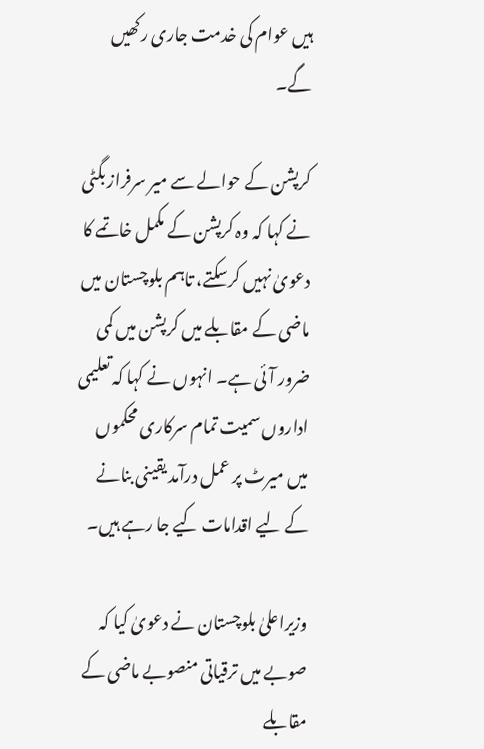ہیں عوام کی خدمت جاری رکھیں گے۔

کرپشن کے حوالے سے میر سرفراز بگٹی نے کہا کہ وہ کرپشن کے مکمل خاتمے کا دعویٰ نہیں کرسکتے، تاہم بلوچستان میں ماضی کے مقابلے میں کرپشن میں کمی ضرور آئی ہے۔ انہوں نے کہا کہ تعلیمی اداروں سمیت تمام سرکاری محکموں میں میرٹ پر عمل درآمد یقینی بنانے کے لیے اقدامات کیے جا رہے ہیں۔

وزیراعلیٰ بلوچستان نے دعویٰ کیا کہ صوبے میں ترقیاتی منصوبے ماضی کے مقابلے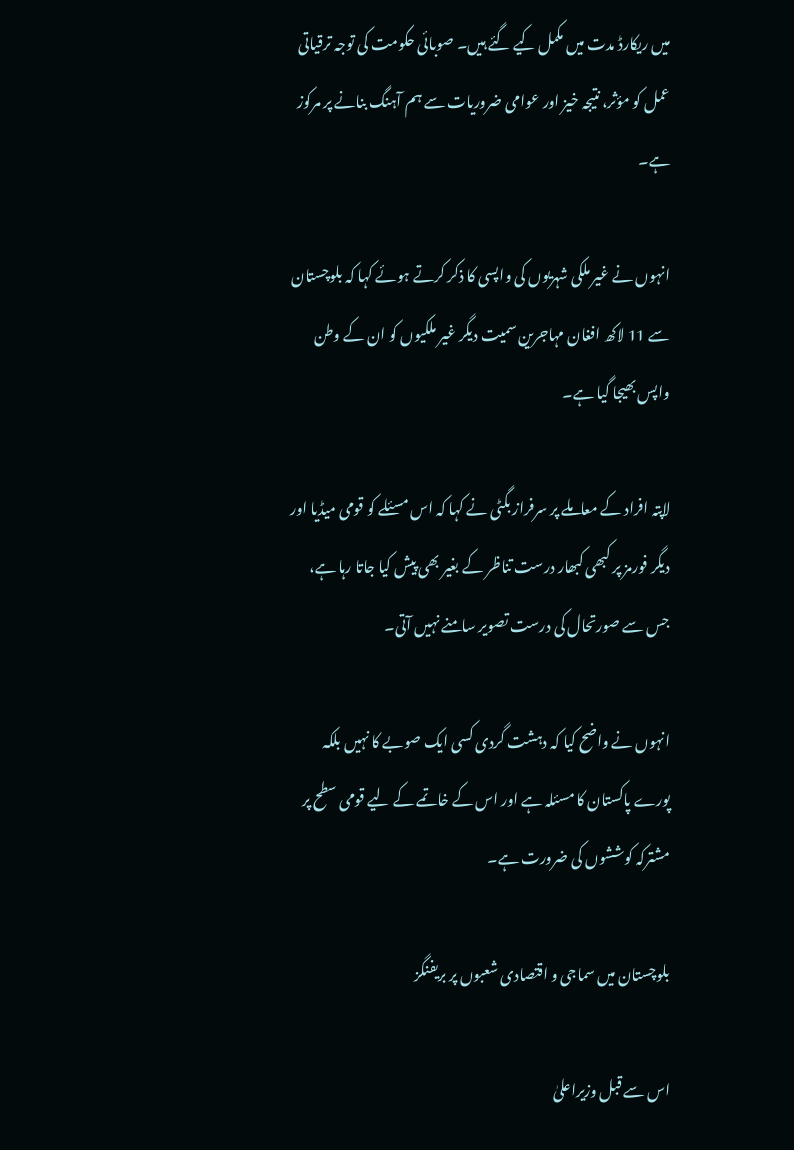میں ریکارڈ مدت میں مکمل کیے گئے ہیں۔ صوبائی حکومت کی توجہ ترقیاتی عمل کو مؤثر، نتیجہ خیز اور عوامی ضروریات سے ہم آہنگ بنانے پر مرکوز ہے۔

انہوں نے غیر ملکی شہریوں کی واپسی کا ذکر کرتے ہوئے کہا کہ بلوچستان سے 11 لاکھ افغان مہاجرین سمیت دیگر غیر ملکیوں کو ان کے وطن واپس بھیجا گیا ہے۔

لاپتہ افراد کے معاملے پر سرفراز بگٹی نے کہا کہ اس مسئلے کو قومی میڈیا اور دیگر فورمز پر کبھی کبھار درست تناظر کے بغیر بھی پیش کیا جاتا رہا ہے، جس سے صورتحال کی درست تصویر سامنے نہیں آتی۔

انہوں نے واضح کیا کہ دہشت گردی کسی ایک صوبے کا نہیں بلکہ پورے پاکستان کا مسئلہ ہے اور اس کے خاتمے کے لیے قومی سطح پر مشترکہ کوششوں کی ضرورت ہے۔

بلوچستان میں سماجی و اقتصادی شعبوں پر بریفنگز

اس سے قبل وزیراعلیٰ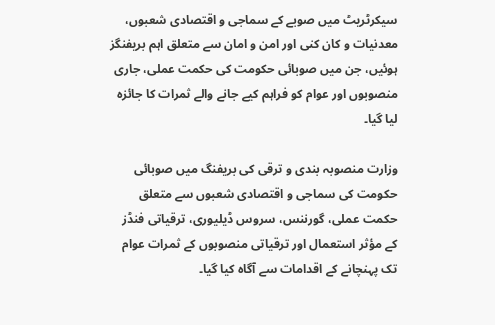سیکرٹریٹ میں صوبے کے سماجی و اقتصادی شعبوں، معدنیات و کان کنی اور امن و امان سے متعلق اہم بریفنگز ہوئیں، جن میں صوبائی حکومت کی حکمت عملی، جاری منصوبوں اور عوام کو فراہم کیے جانے والے ثمرات کا جائزہ لیا گیا۔

وزارت منصوبہ بندی و ترقی کی بریفنگ میں صوبائی حکومت کی سماجی و اقتصادی شعبوں سے متعلق حکمت عملی، گورننس، سروس ڈیلیوری، ترقیاتی فنڈز کے مؤثر استعمال اور ترقیاتی منصوبوں کے ثمرات عوام تک پہنچانے کے اقدامات سے آگاہ کیا گیا۔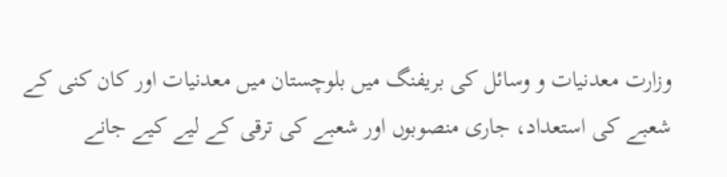وزارت معدنیات و وسائل کی بریفنگ میں بلوچستان میں معدنیات اور کان کنی کے شعبے کی استعداد، جاری منصوبوں اور شعبے کی ترقی کے لیے کیے جانے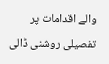والے اقدامات پر تفصیلی روشنی ڈالی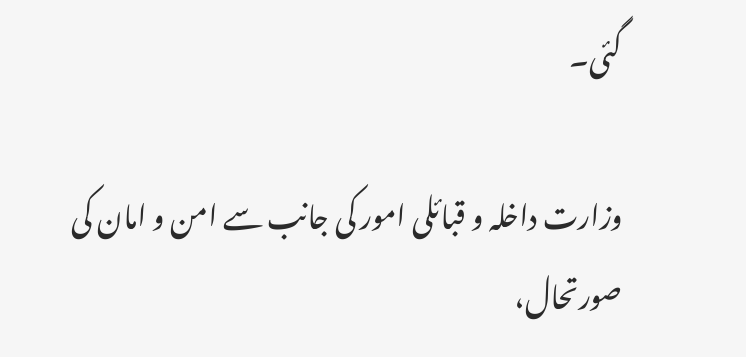گئی۔

وزارت داخلہ و قبائلی امور کی جانب سے امن و امان کی صورتحال،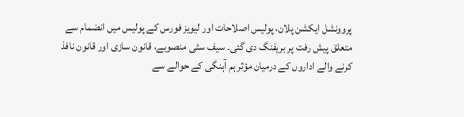پروونشل ایکشن پلان، پولیس اصلاحات اور لیویز فورس کے پولیس میں انضمام سے متعلق پیش رفت پر بریفنگ دی گئی۔ سیف سٹی منصوبے، قانون سازی اور قانون نافذ کرنے والے اداروں کے درمیان مؤثر ہم آہنگی کے حوالے سے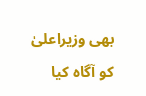بھی وزیراعلیٰ کو آگاہ کیا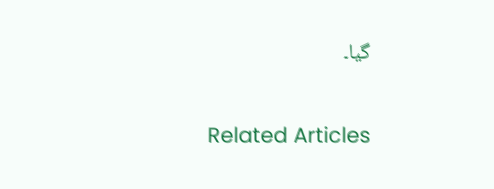گیا۔

Related Articles